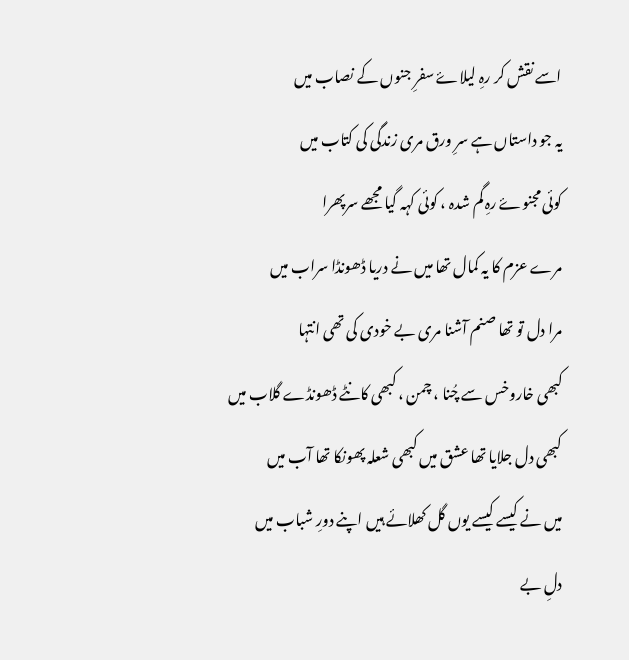اسے نقش کر رہِ لیلاۓ سفرِ جنوں کے نصاب میں
یہ جو داستاں ہے سرِ ورق مری زندگی کی کتاب میں
کوئی مجنوۓ رہِ گم شدہ ، کوئی کہہ گیا مجھے سرپھرا
مرے عزم کا یہ کمال تھا میں نے دریا ڈھونڈا سراب میں
مرا دل تو تھا صنم آشنا مری بے خودی کی تھی انتہا
کبھی خاروخس سے چُنا ، چمن ، کبھی کانٹے ڈھونڈے گلاب میں
کبھی دل جلایا تھا عشق میں کبھی شعلہ پھونکا تھا آب میں
میں نے کیسے کیسے یوں گل کھلائے ہیں اپنے دورِ شباب میں
دلِ بے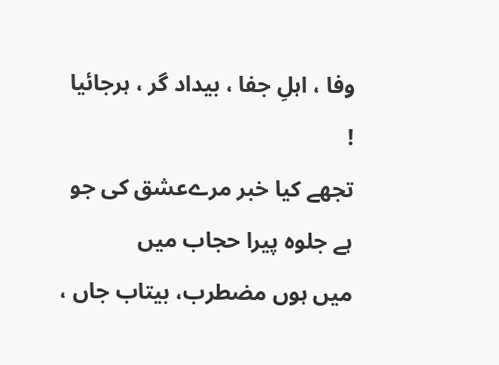وفا ، اہلِ جفا ، بیداد گر ، ہرجائیا !
تجھے کیا خبر مرےعشق کی جو ہے جلوہ پیرا حجاب میں
میں ہوں مضطرب، بیتاب جاں ،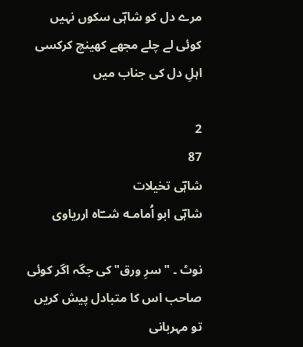مرے دل کو شاہؔی سکوں نہیں
کوئی لے چلے مجھے کھینچ کرکسی اہلِ دل کی جناب میں

2
87
شاہؔی تخیلات
شاہؔی ابو اُمامـه شــؔاہ ارریاوی

نوٹ ۔ "سرِ ورق" کی جگہ اگر کوئی صاحب اس کا متبادل پیش کریں تو مہربانی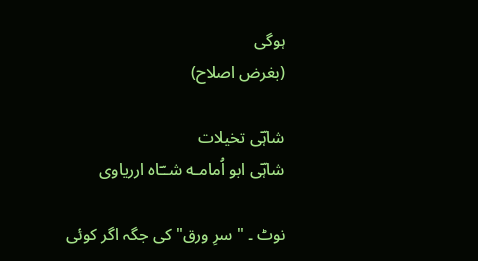ہوگی
(بغرض اصلاح)

شاہؔی تخیلات
شاہؔی ابو اُمامـه شــؔاہ ارریاوی

نوٹ ۔ "سرِ ورق" کی جگہ اگر کوئی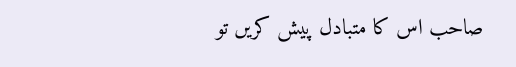صاحب اس کا متبادل پیش کریں تو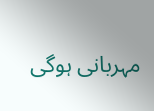مہربانی ہوگی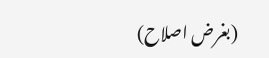(بغرض اصلاح)